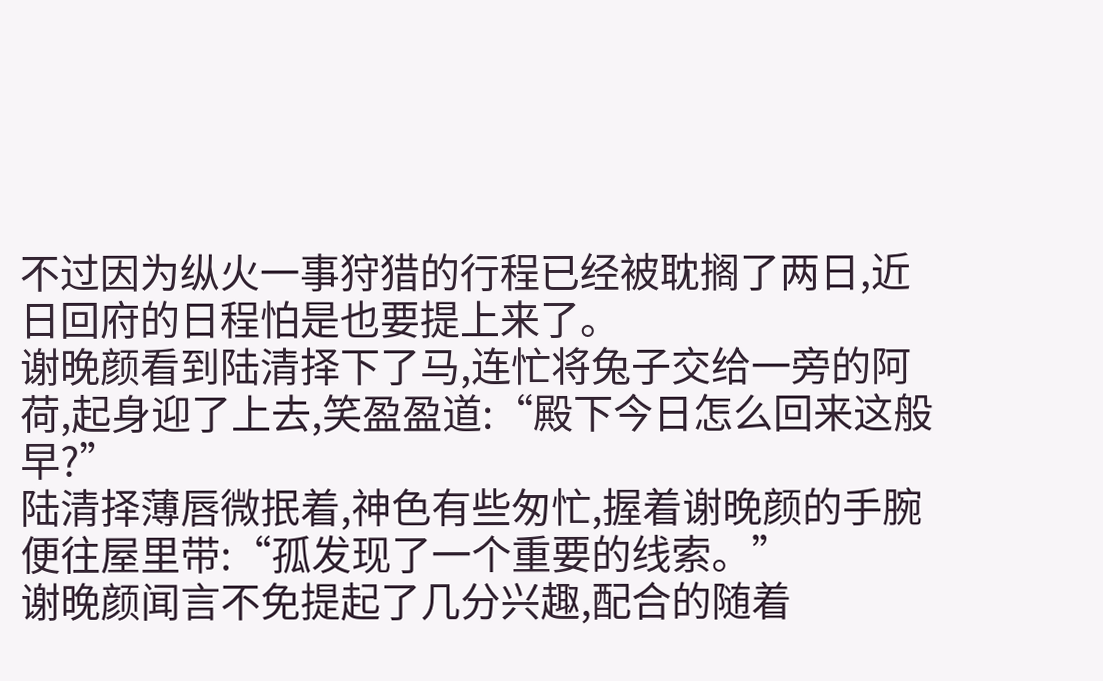不过因为纵火一事狩猎的行程已经被耽搁了两日,近日回府的日程怕是也要提上来了。
谢晚颜看到陆清择下了马,连忙将兔子交给一旁的阿荷,起身迎了上去,笑盈盈道:“殿下今日怎么回来这般早?”
陆清择薄唇微抿着,神色有些匆忙,握着谢晚颜的手腕便往屋里带:“孤发现了一个重要的线索。”
谢晚颜闻言不免提起了几分兴趣,配合的随着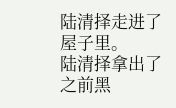陆清择走进了屋子里。
陆清择拿出了之前黑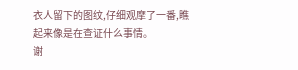衣人留下的图纹,仔细观摩了一番,瞧起来像是在查证什么事情。
谢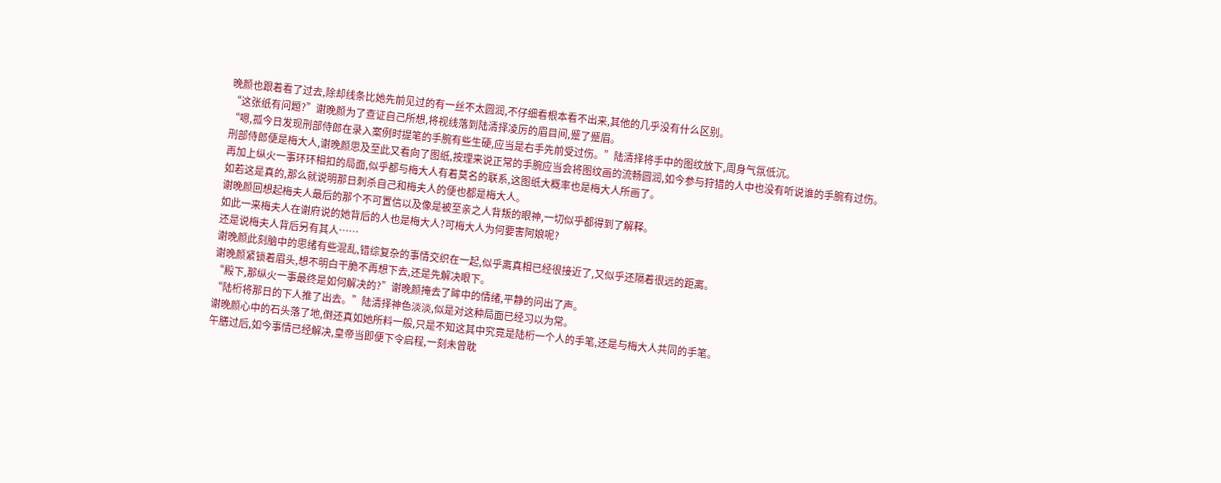晚颜也跟着看了过去,除却线条比她先前见过的有一丝不太圆润,不仔细看根本看不出来,其他的几乎没有什么区别。
“这张纸有问题?”谢晚颜为了查证自己所想,将视线落到陆清择凌厉的眉目间,蹙了蹙眉。
“嗯,孤今日发现刑部侍郎在录入案例时提笔的手腕有些生硬,应当是右手先前受过伤。”陆清择将手中的图纹放下,周身气氛低沉。
刑部侍郎便是梅大人,谢晚颜思及至此又看向了图纸,按理来说正常的手腕应当会将图纹画的流畅圆润,如今参与狩猎的人中也没有听说谁的手腕有过伤。
再加上纵火一事环环相扣的局面,似乎都与梅大人有着莫名的联系,这图纸大概率也是梅大人所画了。
如若这是真的,那么就说明那日刺杀自己和梅夫人的便也都是梅大人。
谢晚颜回想起梅夫人最后的那个不可置信以及像是被至亲之人背叛的眼神,一切似乎都得到了解释。
如此一来梅夫人在谢府说的她背后的人也是梅大人?可梅大人为何要害阿娘呢?
还是说梅夫人背后另有其人……
谢晚颜此刻脑中的思绪有些混乱,错综复杂的事情交织在一起,似乎离真相已经很接近了,又似乎还隔着很远的距离。
谢晚颜紧锁着眉头,想不明白干脆不再想下去,还是先解决眼下。
“殿下,那纵火一事最终是如何解决的?”谢晚颜掩去了眸中的情绪,平静的问出了声。
“陆桁将那日的下人推了出去。”陆清择神色淡淡,似是对这种局面已经习以为常。
谢晚颜心中的石头落了地,倒还真如她所料一般,只是不知这其中究竟是陆桁一个人的手笔,还是与梅大人共同的手笔。
午膳过后,如今事情已经解决,皇帝当即便下令启程,一刻未曾耽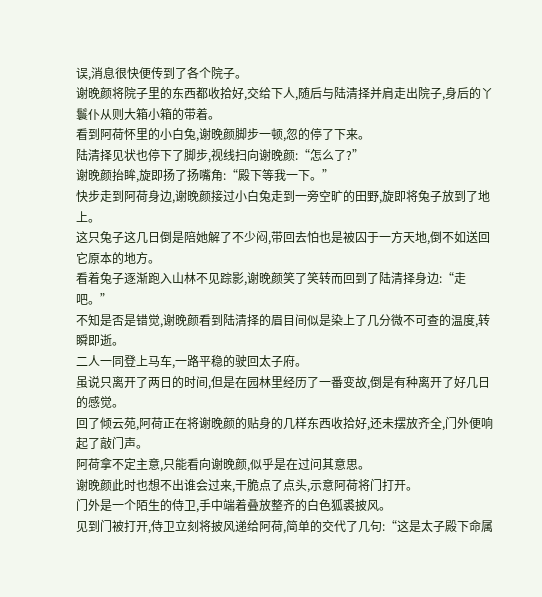误,消息很快便传到了各个院子。
谢晚颜将院子里的东西都收拾好,交给下人,随后与陆清择并肩走出院子,身后的丫鬟仆从则大箱小箱的带着。
看到阿荷怀里的小白兔,谢晚颜脚步一顿,忽的停了下来。
陆清择见状也停下了脚步,视线扫向谢晚颜:“怎么了?”
谢晚颜抬眸,旋即扬了扬嘴角:“殿下等我一下。”
快步走到阿荷身边,谢晚颜接过小白兔走到一旁空旷的田野,旋即将兔子放到了地上。
这只兔子这几日倒是陪她解了不少闷,带回去怕也是被囚于一方天地,倒不如送回它原本的地方。
看着兔子逐渐跑入山林不见踪影,谢晚颜笑了笑转而回到了陆清择身边:“走吧。”
不知是否是错觉,谢晚颜看到陆清择的眉目间似是染上了几分微不可查的温度,转瞬即逝。
二人一同登上马车,一路平稳的驶回太子府。
虽说只离开了两日的时间,但是在园林里经历了一番变故,倒是有种离开了好几日的感觉。
回了倾云苑,阿荷正在将谢晚颜的贴身的几样东西收拾好,还未摆放齐全,门外便响起了敲门声。
阿荷拿不定主意,只能看向谢晚颜,似乎是在过问其意思。
谢晚颜此时也想不出谁会过来,干脆点了点头,示意阿荷将门打开。
门外是一个陌生的侍卫,手中端着叠放整齐的白色狐裘披风。
见到门被打开,侍卫立刻将披风递给阿荷,简单的交代了几句:“这是太子殿下命属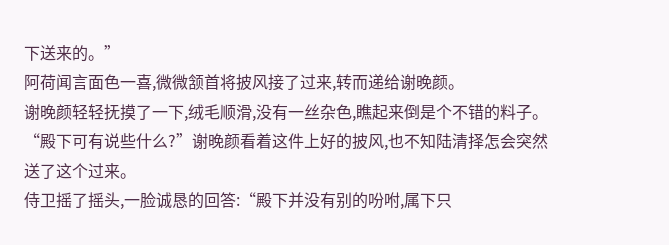下送来的。”
阿荷闻言面色一喜,微微颔首将披风接了过来,转而递给谢晚颜。
谢晚颜轻轻抚摸了一下,绒毛顺滑,没有一丝杂色,瞧起来倒是个不错的料子。
“殿下可有说些什么?”谢晚颜看着这件上好的披风,也不知陆清择怎会突然送了这个过来。
侍卫摇了摇头,一脸诚恳的回答:“殿下并没有别的吩咐,属下只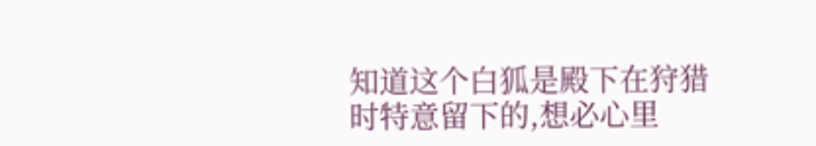知道这个白狐是殿下在狩猎时特意留下的,想必心里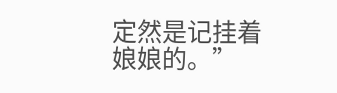定然是记挂着娘娘的。”